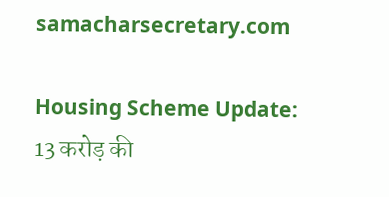samacharsecretary.com

Housing Scheme Update: 13 करोड़ की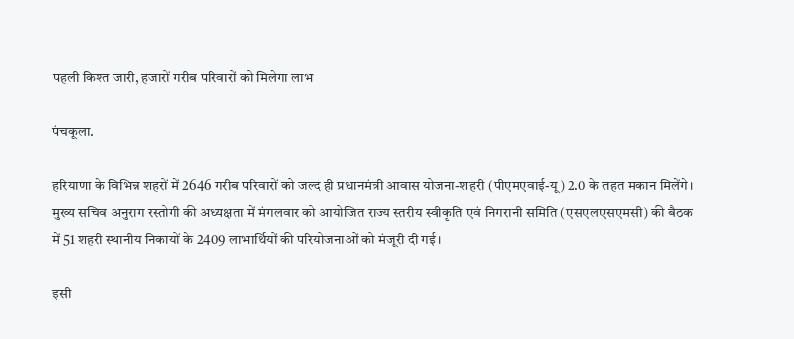पहली किश्त जारी, हजारों गरीब परिवारों को मिलेगा लाभ

पंचकूला.

हरियाणा के विभिन्न शहरों में 2646 गरीब परिवारों को जल्द ही प्रधानमंत्री आवास योजना-शहरी (पीएमएवाई-यू) 2.0 के तहत मकान मिलेंगे। मुख्य सचिव अनुराग रस्तोगी की अध्यक्षता में मंगलवार को आयोजित राज्य स्तरीय स्वीकृति एवं निगरानी समिति (एसएलएसएमसी) की बैठक में 51 शहरी स्थानीय निकायों के 2409 लाभार्थियों की परियोजनाओं को मंजूरी दी गई।

इसी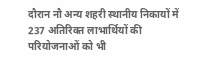दौरान नौ अन्य शहरी स्थानीय निकायों में 237 अतिरिक्त लाभार्थियों की परियोजनाओं को भी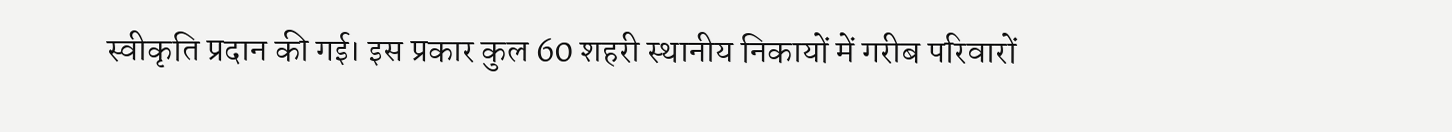स्वीकृति प्रदान की गई। इस प्रकार कुल 60 शहरी स्थानीय निकायों में गरीब परिवारों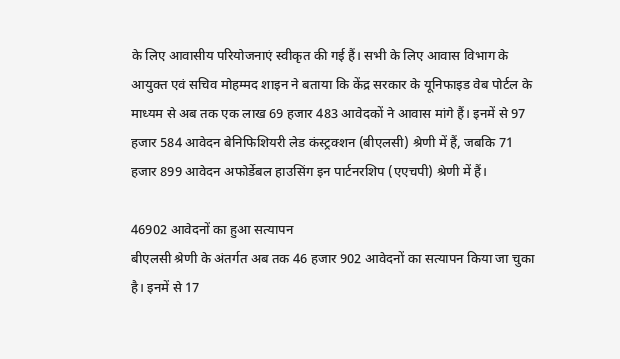के लिए आवासीय परियोजनाएं स्वीकृत की गई हैं। सभी के लिए आवास विभाग के आयुक्त एवं सचिव मोहम्मद शाइन ने बताया कि केंद्र सरकार के यूनिफाइड वेब पोर्टल के माध्यम से अब तक एक लाख 69 हजार 483 आवेदकों ने आवास मांगे हैं। इनमें से 97 हजार 584 आवेदन बेनिफिशियरी लेड कंस्ट्रक्शन (बीएलसी) श्रेणी में हैं, जबकि 71 हजार 899 आवेदन अफोर्डेबल हाउसिंग इन पार्टनरशिप (एएचपी) श्रेणी में हैं।

46902 आवेदनों का हुआ सत्यापन
बीएलसी श्रेणी के अंतर्गत अब तक 46 हजार 902 आवेदनों का सत्यापन किया जा चुका है। इनमें से 17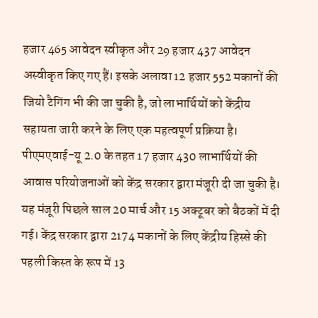हजार 465 आवेदन स्वीकृत और 29 हजार 437 आवेदन अस्वीकृत किए गए हैं। इसके अलावा 12 हजार 552 मकानों की जियो टैगिंग भी की जा चुकी है, जो लाभार्थियों को केंद्रीय सहायता जारी करने के लिए एक महत्वपूर्ण प्रक्रिया है। पीएमएवाई-यू 2.0 के तहत 17 हजार 430 लाभार्थियों की आवास परियोजनाओं को केंद्र सरकार द्वारा मंजूरी दी जा चुकी है। यह मंजूरी पिछले साल 20 मार्च और 15 अक्टूबर को बैठकों में दी गई। केंद्र सरकार द्वारा 2174 मकानों के लिए केंद्रीय हिस्से की पहली किस्त के रूप में 13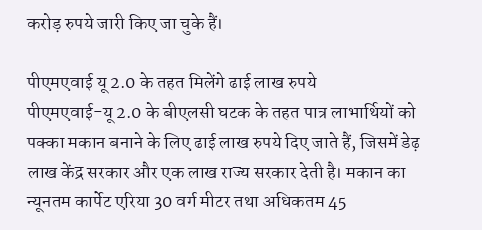करोड़ रुपये जारी किए जा चुके हैं।

पीएमएवाई यू 2.0 के तहत मिलेंगे ढाई लाख रुपये
पीएमएवाई-यू 2.0 के बीएलसी घटक के तहत पात्र लाभार्थियों को पक्का मकान बनाने के लिए ढाई लाख रुपये दिए जाते हैं, जिसमें डेढ़ लाख केंद्र सरकार और एक लाख राज्य सरकार देती है। मकान का न्यूनतम कार्पेट एरिया 30 वर्ग मीटर तथा अधिकतम 45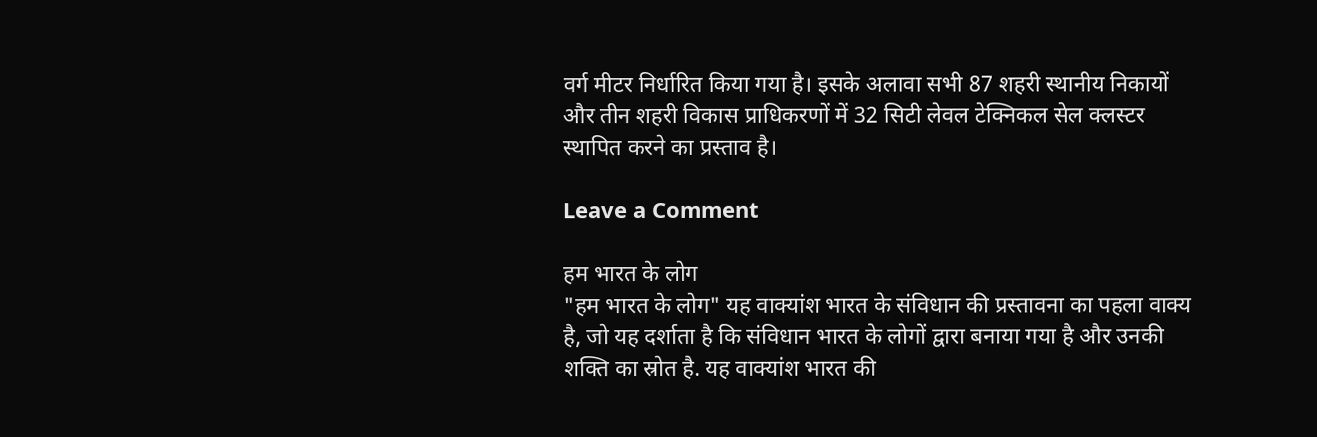वर्ग मीटर निर्धारित किया गया है। इसके अलावा सभी 87 शहरी स्थानीय निकायों और तीन शहरी विकास प्राधिकरणों में 32 सिटी लेवल टेक्निकल सेल क्लस्टर स्थापित करने का प्रस्ताव है।

Leave a Comment

हम भारत के लोग
"हम भारत के लोग" यह वाक्यांश भारत के संविधान की प्रस्तावना का पहला वाक्य है, जो यह दर्शाता है कि संविधान भारत के लोगों द्वारा बनाया गया है और उनकी शक्ति का स्रोत है. यह वाक्यांश भारत की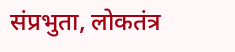संप्रभुता, लोकतंत्र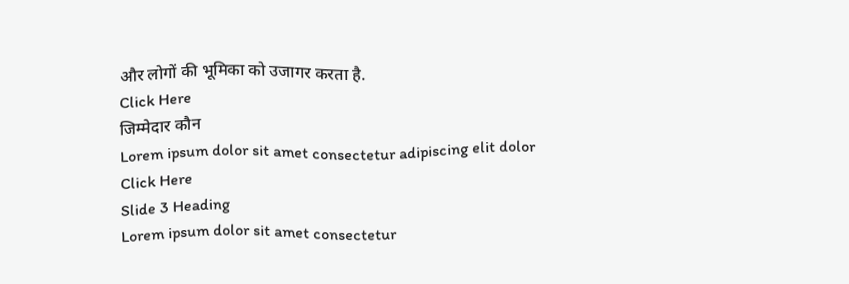और लोगों की भूमिका को उजागर करता है.
Click Here
जिम्मेदार कौन
Lorem ipsum dolor sit amet consectetur adipiscing elit dolor
Click Here
Slide 3 Heading
Lorem ipsum dolor sit amet consectetur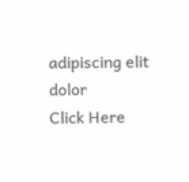adipiscing elit dolor
Click Here